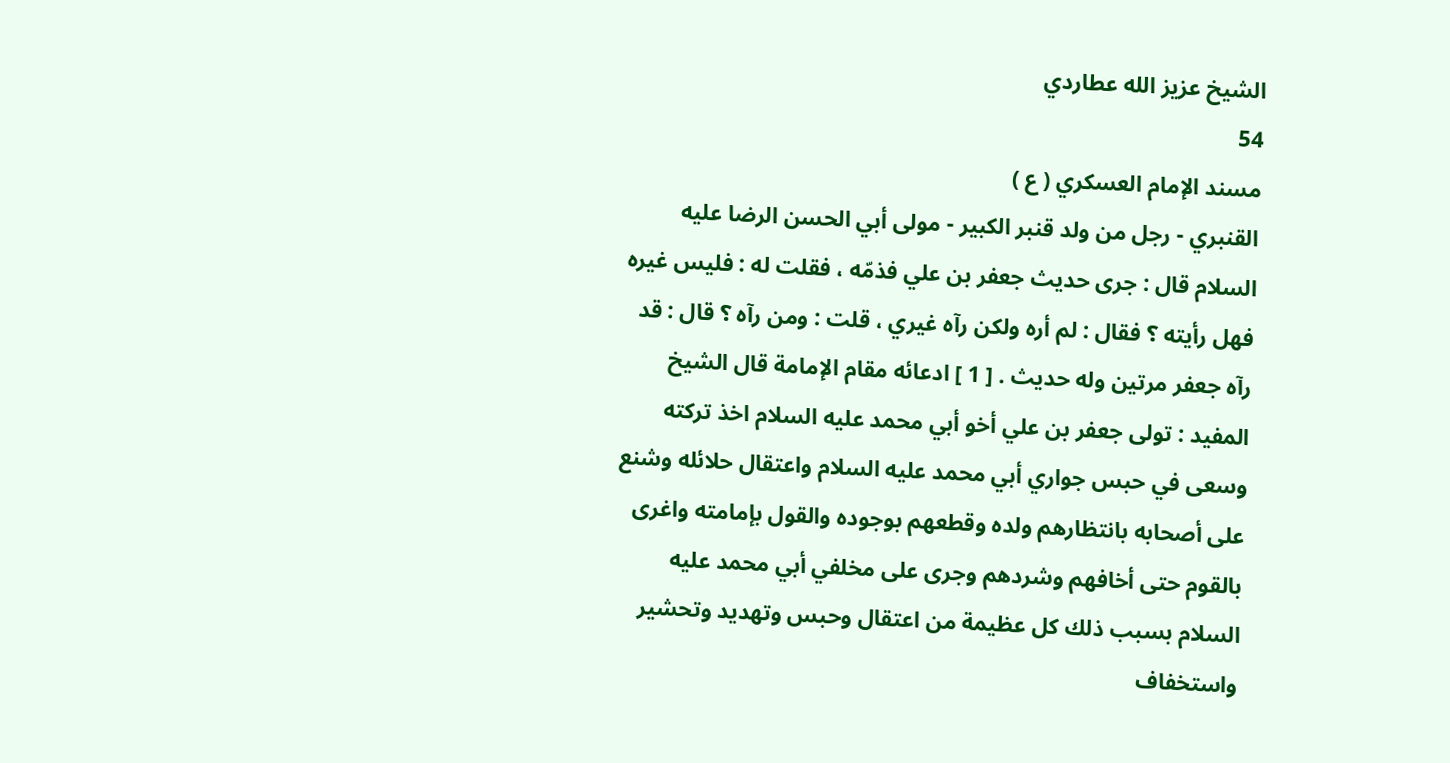الشيخ عزيز الله عطاردي
54
مسند الإمام العسكري ( ع )
القنبري - رجل من ولد قنبر الكبير - مولى أبي الحسن الرضا عليه السلام قال : جرى حديث جعفر بن علي فذمّه ، فقلت له : فليس غيره فهل رأيته ؟ فقال : لم أره ولكن رآه غيري ، قلت : ومن رآه ؟ قال : قد رآه جعفر مرتين وله حديث . [ 1 ] ادعائه مقام الإمامة قال الشيخ المفيد : تولى جعفر بن علي أخو أبي محمد عليه السلام اخذ تركته وسعى في حبس جواري أبي محمد عليه السلام واعتقال حلائله وشنع على أصحابه بانتظارهم ولده وقطعهم بوجوده والقول بإمامته واغرى بالقوم حتى أخافهم وشردهم وجرى على مخلفي أبي محمد عليه السلام بسبب ذلك كل عظيمة من اعتقال وحبس وتهديد وتحشير واستخفاف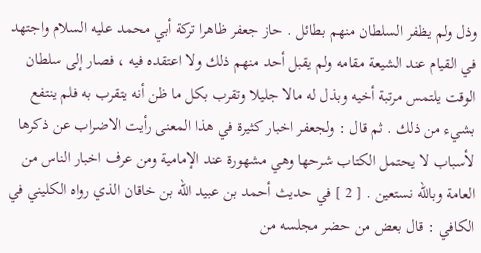وذل ولم يظفر السلطان منهم بطائل . حاز جعفر ظاهرا تركة أبي محمد عليه السلام واجتهد في القيام عند الشيعة مقامه ولم يقبل أحد منهم ذلك ولا اعتقده فيه ، فصار إلى سلطان الوقت يلتمس مرتبة أخيه وبذل له مالا جليلا وتقرب بكل ما ظن أنه يتقرب به فلم ينتفع بشيء من ذلك . ثم قال : ولجعفر اخبار كثيرة في هذا المعنى رأيت الاضراب عن ذكرها لأسباب لا يحتمل الكتاب شرحها وهي مشهورة عند الإمامية ومن عرف اخبار الناس من العامة وباللّه نستعين . [ 2 ] في حديث أحمد بن عبيد اللّه بن خاقان الذي رواه الكليني في الكافي : قال بعض من حضر مجلسه من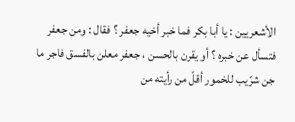الأشعريين : يا أبا بكر فما خبر أخيه جعفر ؟ فقال : ومن جعفر فتسأل عن خبره ؟ أو يقرن بالحسن ، جعفر معلن بالفسق فاجر ما جن شرّيب للخمور أقلّ من رأيته من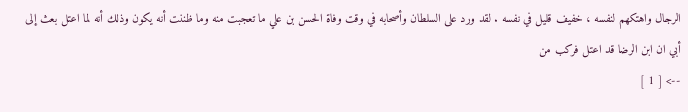الرجال واهتكهم لنفسه ، خفيف قليل في نفسه . لقد ورد على السلطان وأصحابه في وقت وفاة الحسن بن علي ما تعجبت منه وما ظننت أنه يكون وذلك أنه لما اعتل بعث إلى أبي ان ابن الرضا قد اعتل فركب من
--> [ 1 ]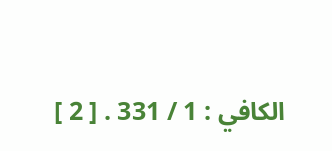الكافي : 1 / 331 . [ 2 ]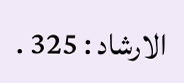الارشاد : 325 .